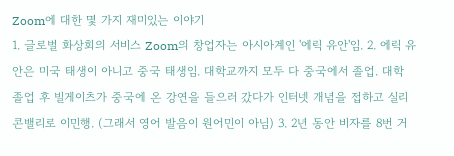Zoom에 대한 몇 가지 재미있는 이야기
1. 글로벌 화상회의 서비스 Zoom의 창업자는 아시아계인 '에릭 유안'임. 2. 에릭 유안은 미국 태생이 아니고 중국 태생임. 대학교까지 모두 다 중국에서 졸업. 대학 졸업 후 빌게이츠가 중국에 온 강연을 들으러 갔다가 인터넷 개념을 접하고 실리콘밸리로 이민행. (그래서 영어 발음이 원어민이 아님) 3. 2년 동안 비자를 8번 거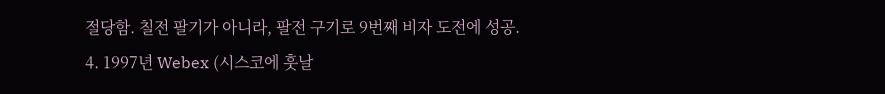절당함. 칠전 팔기가 아니라, 팔전 구기로 9번째 비자 도전에 성공. 4. 1997년 Webex (시스코에 훗날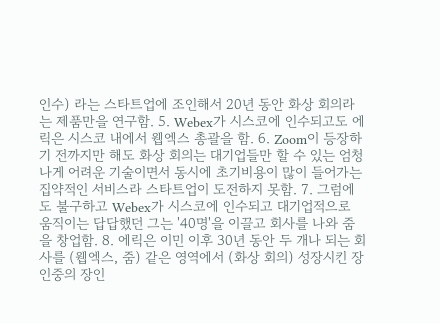인수) 라는 스타트업에 조인해서 20년 동안 화상 회의라는 제품만을 연구함. 5. Webex가 시스코에 인수되고도 에릭은 시스코 내에서 웹엑스 총괄을 함. 6. Zoom이 등장하기 전까지만 해도 화상 회의는 대기업들만 할 수 있는 엄청나게 어려운 기술이면서 동시에 초기비용이 많이 들어가는 집약적인 서비스라 스타트업이 도전하지 못함. 7. 그럼에도 불구하고 Webex가 시스코에 인수되고 대기업적으로 움직이는 답답했던 그는 '40명'을 이끌고 회사를 나와 줌을 창업함. 8. 에릭은 이민 이후 30년 동안 두 개나 되는 회사를 (웹엑스, 줌) 같은 영역에서 (화상 회의) 성장시킨 장인중의 장인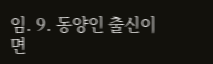임. 9. 동양인 출신이면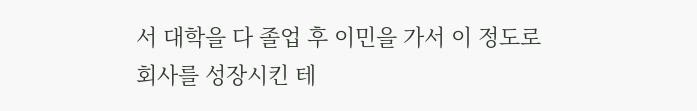서 대학을 다 졸업 후 이민을 가서 이 정도로 회사를 성장시킨 테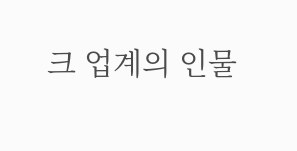크 업계의 인물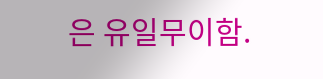은 유일무이함.